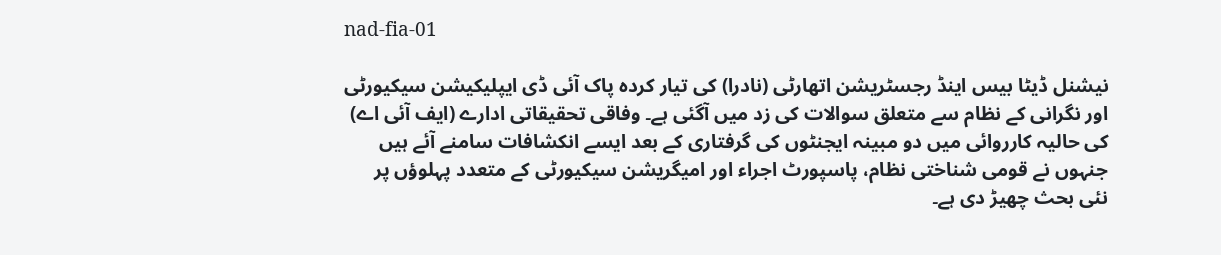nad-fia-01

نیشنل ڈیٹا بیس اینڈ رجسٹریشن اتھارٹی (نادرا) کی تیار کردہ پاک آئی ڈی ایپلیکیشن سیکیورٹی اور نگرانی کے نظام سے متعلق سوالات کی زد میں آگئی ہے۔ وفاقی تحقیقاتی ادارے (ایف آئی اے) کی حالیہ کارروائی میں دو مبینہ ایجنٹوں کی گرفتاری کے بعد ایسے انکشافات سامنے آئے ہیں جنہوں نے قومی شناختی نظام، پاسپورٹ اجراء اور امیگریشن سیکیورٹی کے متعدد پہلوؤں پر نئی بحث چھیڑ دی ہے۔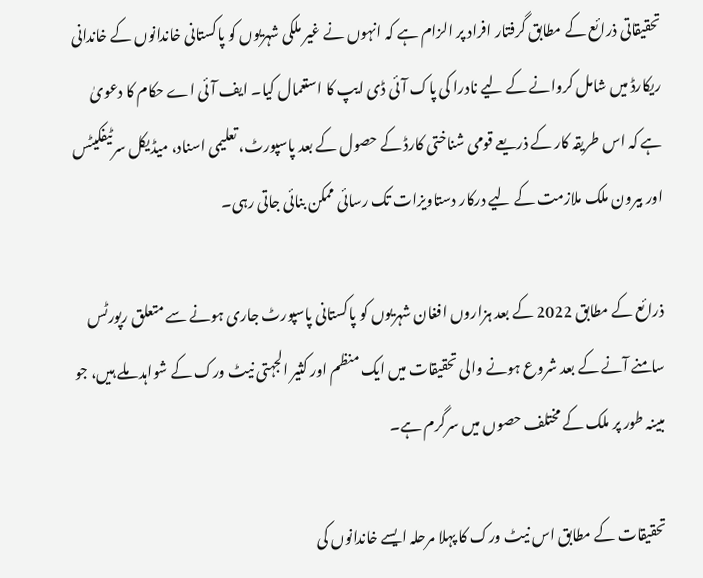تحقیقاتی ذرائع کے مطابق گرفتار افراد پر الزام ہے کہ انہوں نے غیر ملکی شہریوں کو پاکستانی خاندانوں کے خاندانی ریکارڈ میں شامل کروانے کے لیے نادرا کی پاک آئی ڈی ایپ کا استعمال کیا۔ ایف آئی اے حکام کا دعویٰ ہے کہ اس طریقہ کار کے ذریعے قومی شناختی کارڈ کے حصول کے بعد پاسپورٹ، تعلیمی اسناد، میڈیکل سرٹیفکیٹس اور بیرون ملک ملازمت کے لیے درکار دستاویزات تک رسائی ممکن بنائی جاتی رہی۔

ذرائع کے مطابق 2022 کے بعد ہزاروں افغان شہریوں کو پاکستانی پاسپورٹ جاری ہونے سے متعلق رپورٹس سامنے آنے کے بعد شروع ہونے والی تحقیقات میں ایک منظم اور کثیر الجہتی نیٹ ورک کے شواہد ملے ہیں، جو مبینہ طور پر ملک کے مختلف حصوں میں سرگرم ہے۔

تحقیقات کے مطابق اس نیٹ ورک کا پہلا مرحلہ ایسے خاندانوں کی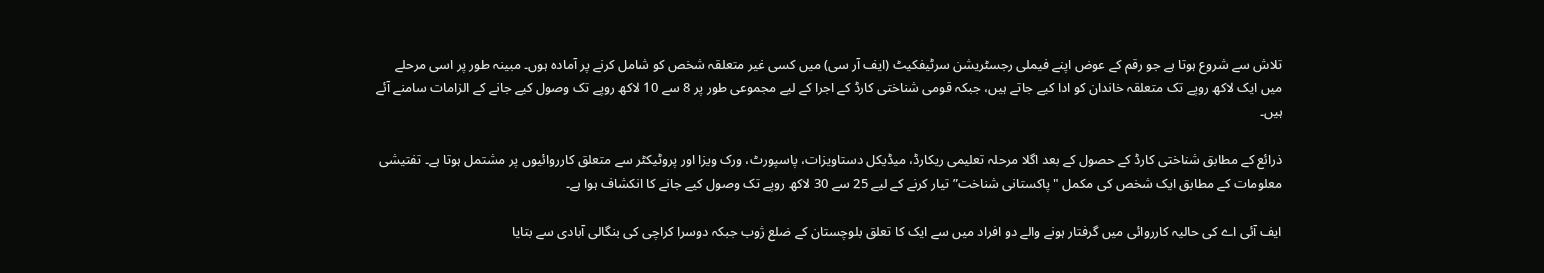تلاش سے شروع ہوتا ہے جو رقم کے عوض اپنے فیملی رجسٹریشن سرٹیفکیٹ (ایف آر سی) میں کسی غیر متعلقہ شخص کو شامل کرنے پر آمادہ ہوں۔ مبینہ طور پر اسی مرحلے میں ایک لاکھ روپے تک متعلقہ خاندان کو ادا کیے جاتے ہیں، جبکہ قومی شناختی کارڈ کے اجرا کے لیے مجموعی طور پر 8 سے 10 لاکھ روپے تک وصول کیے جانے کے الزامات سامنے آئے ہیں۔

ذرائع کے مطابق شناختی کارڈ کے حصول کے بعد اگلا مرحلہ تعلیمی ریکارڈ، میڈیکل دستاویزات، پاسپورٹ، ورک ویزا اور پروٹیکٹر سے متعلق کارروائیوں پر مشتمل ہوتا ہے۔ تفتیشی معلومات کے مطابق ایک شخص کی مکمل "پاکستانی شناخت” تیار کرنے کے لیے 25 سے 30 لاکھ روپے تک وصول کیے جانے کا انکشاف ہوا ہے۔

ایف آئی اے کی حالیہ کارروائی میں گرفتار ہونے والے دو افراد میں سے ایک کا تعلق بلوچستان کے ضلع ژوب جبکہ دوسرا کراچی کی بنگالی آبادی سے بتایا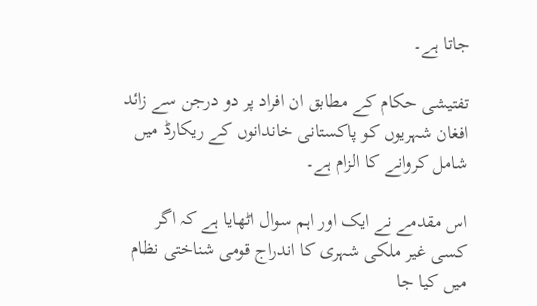جاتا ہے۔

تفتیشی حکام کے مطابق ان افراد پر دو درجن سے زائد افغان شہریوں کو پاکستانی خاندانوں کے ریکارڈ میں شامل کروانے کا الزام ہے۔

اس مقدمے نے ایک اور اہم سوال اٹھایا ہے کہ اگر کسی غیر ملکی شہری کا اندراج قومی شناختی نظام میں کیا جا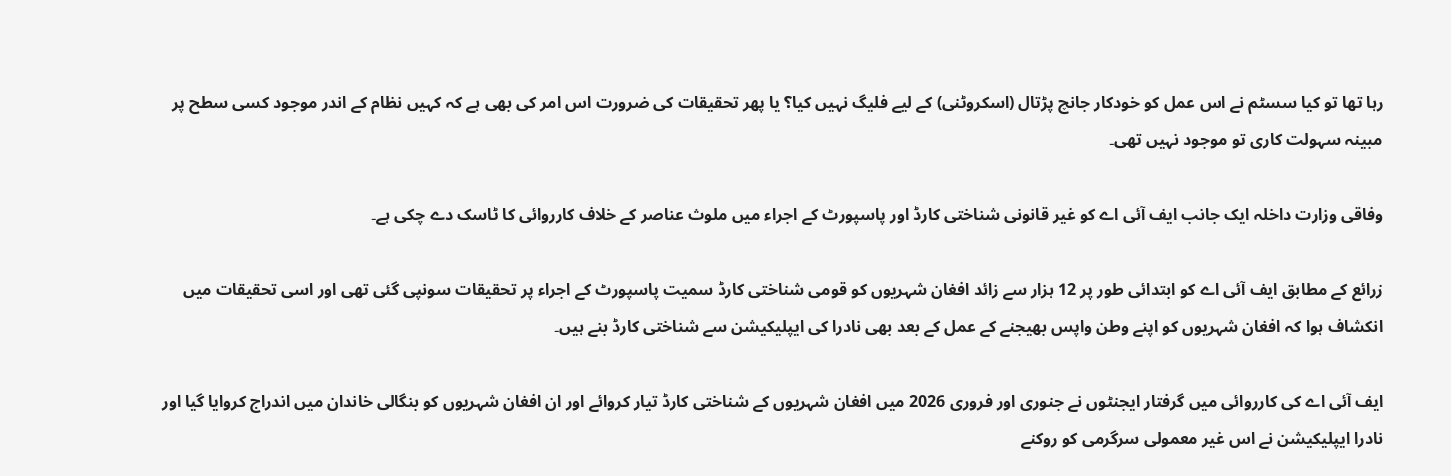رہا تھا تو کیا سسٹم نے اس عمل کو خودکار جانچ پڑتال (اسکروٹنی) کے لیے فلیگ نہیں کیا؟ یا پھر تحقیقات کی ضرورت اس امر کی بھی ہے کہ کہیں نظام کے اندر موجود کسی سطح پر مبینہ سہولت کاری تو موجود نہیں تھی۔

وفاقی وزارت داخلہ ایک جانب ایف آئی اے کو غیر قانونی شناختی کارڈ اور پاسپورٹ کے اجراء میں ملوث عناصر کے خلاف کارروائی کا ٹاسک دے چکی ہے۔

زرائع کے مطابق ایف آئی اے کو ابتدائی طور پر 12 ہزار سے زائد افغان شہریوں کو قومی شناختی کارڈ سمیت پاسپورٹ کے اجراء پر تحقیقات سونپی گئی تھی اور اسی تحقیقات میں انکشاف ہوا کہ افغان شہریوں کو اپنے وطن واپس بھیجنے کے عمل کے بعد بھی نادرا کی ایپلیکیشن سے شناختی کارڈ بنے ہیں۔

ایف آئی اے کی کارروائی میں گرفتار ایجنٹوں نے جنوری اور فروری 2026 میں افغان شہریوں کے شناختی کارڈ تیار کروائے اور ان افغان شہریوں کو بنگالی خاندان میں اندراج کروایا گیا اور نادرا ایپلیکیشن نے اس غیر معمولی سرگرمی کو روکنے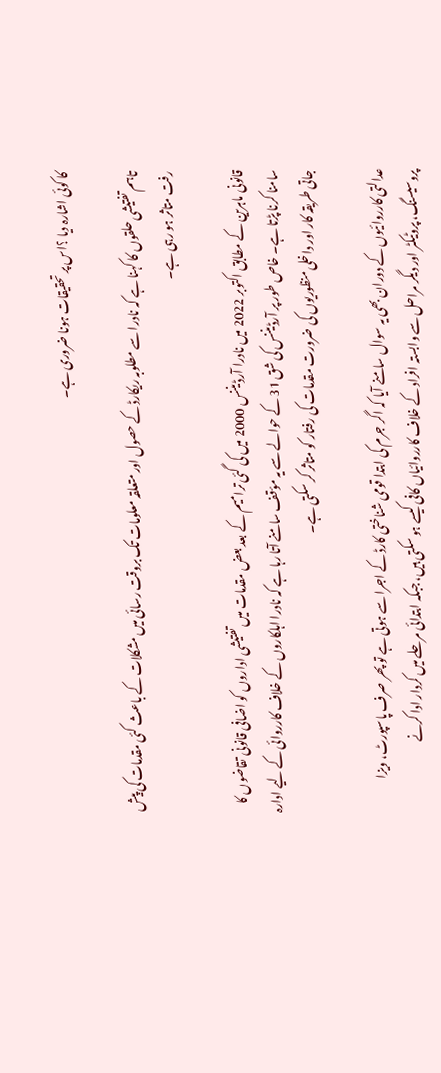کا کوئی اشارہ دیا ؟اس پر تحقیقات ہونا ضروری ہے۔

تاہم تفتیشی حلقوں کا کہنا ہے کہ نادرا سے مطلوبہ ریکارڈ کے حصول اور متعلقہ معلومات تک بروقت رسائی میں مشکلات کے باعث کئی مقدمات کی پیش رفت متاثر ہو رہی ہے۔

قانونی ماہرین کے مطابق اکتوبر 2022 میں نادرا آرڈیننس 2000 میں کی گئی ترامیم کے بعد بعض مقدمات میں تفتیشی اداروں کو اضافی قانونی تقاضوں کا سامنا کرنا پڑتا ہے۔ خاص طور پر آرڈیننس کی شق 31 کے حوالے سے یہ مؤقف سامنے آتا رہا ہے کہ نادرا اہلکاروں کے خلاف کارروائی کے لیے ادارہ جاتی طریقہ کار اور داخلی منظوریوں کی ضرورت مقدمات کی رفتار کو متاثر کر سکتی ہے۔

عدالتی کارروائیوں کے دوران بھی یہ سوال سامنے آیا کہ اگر جرم کی ابتدا قومی شناختی کارڈ کے اجرا سے ہوتی ہے تو پھر صرف پاسپورٹ، ویزا پروسیسنگ، پروٹیکٹر اور دیگر مراحل سے وابستہ افراد کے خلاف کارروائیاں کافی کیسے ہو سکتی ہیں، جبکہ ابتدائی مرحلے میں کردار ادا کرنے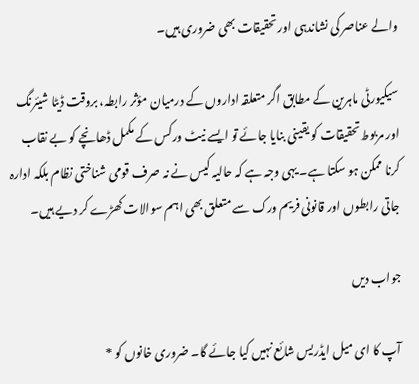والے عناصر کی نشاندہی اور تحقیقات بھی ضروری ہیں۔

سیکیورٹی ماہرین کے مطابق اگر متعلقہ اداروں کے درمیان مؤثر رابطہ، بروقت ڈیٹا شیئرنگ اور مربوط تحقیقات کو یقینی بنایا جائے تو ایسے نیٹ ورکس کے مکمل ڈھانچے کو بے نقاب کرنا ممکن ہو سکتا ہے۔ یہی وجہ ہے کہ حالیہ کیس نے نہ صرف قومی شناختی نظام بلکہ ادارہ جاتی رابطوں اور قانونی فریم ورک سے متعلق بھی اہم سوالات کھڑے کر دیے ہیں۔

جواب دیں

آپ کا ای میل ایڈریس شائع نہیں کیا جائے گا۔ ضروری خانوں کو *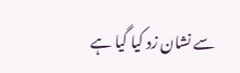سے نشان زد کیا گیا ہے